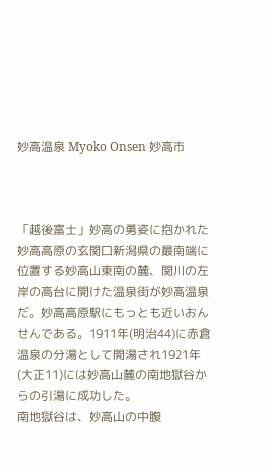妙高温泉 Myoko Onsen 妙高市



「越後富士」妙高の勇姿に抱かれた妙高高原の玄関口新潟県の最南端に位置する妙高山東南の麓、関川の左岸の高台に開けた温泉街が妙高温泉だ。妙高高原駅にもっとも近いおんせんである。1911年(明治44)に赤倉温泉の分湯として開湯され1921年(大正11)には妙高山麓の南地獄谷からの引湯に成功した。
南地獄谷は、妙高山の中腹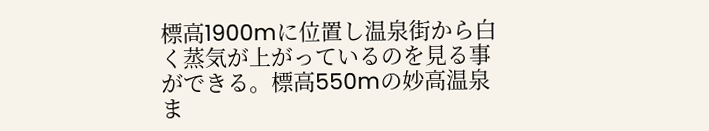標高1900mに位置し温泉街から白く蒸気が上がっているのを見る事ができる。標高550mの妙高温泉ま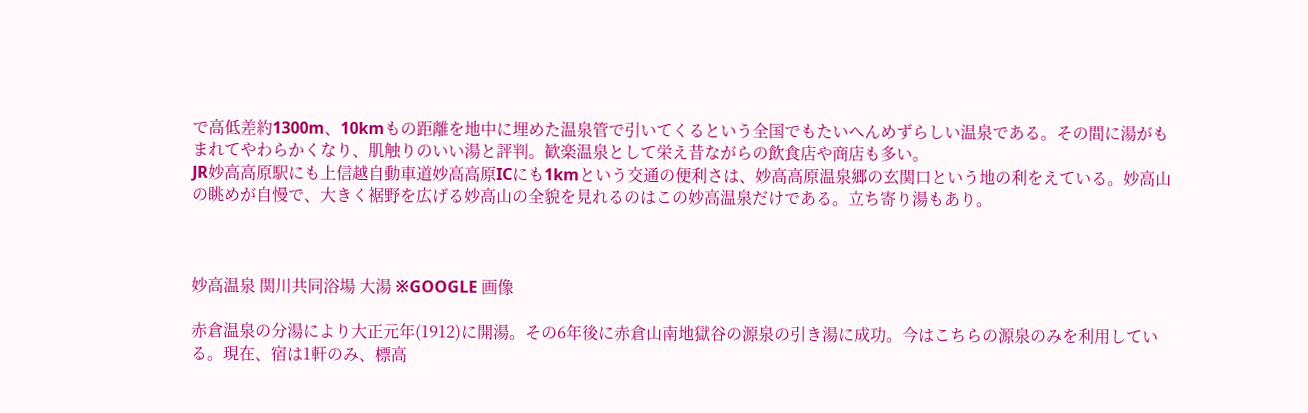で高低差約1300m、10kmもの距離を地中に埋めた温泉管で引いてくるという全国でもたいへんめずらしい温泉である。その間に湯がもまれてやわらかくなり、肌触りのいい湯と評判。歓楽温泉として栄え昔ながらの飲食店や商店も多い。
JR妙高高原駅にも上信越自動車道妙高高原ICにも1kmという交通の便利さは、妙高高原温泉郷の玄関口という地の利をえている。妙高山の眺めが自慢で、大きく裾野を広げる妙高山の全貌を見れるのはこの妙高温泉だけである。立ち寄り湯もあり。



妙高温泉 関川共同浴場 大湯 ※GOOGLE 画像

赤倉温泉の分湯により大正元年(1912)に開湯。その6年後に赤倉山南地獄谷の源泉の引き湯に成功。今はこちらの源泉のみを利用している。現在、宿は1軒のみ、標高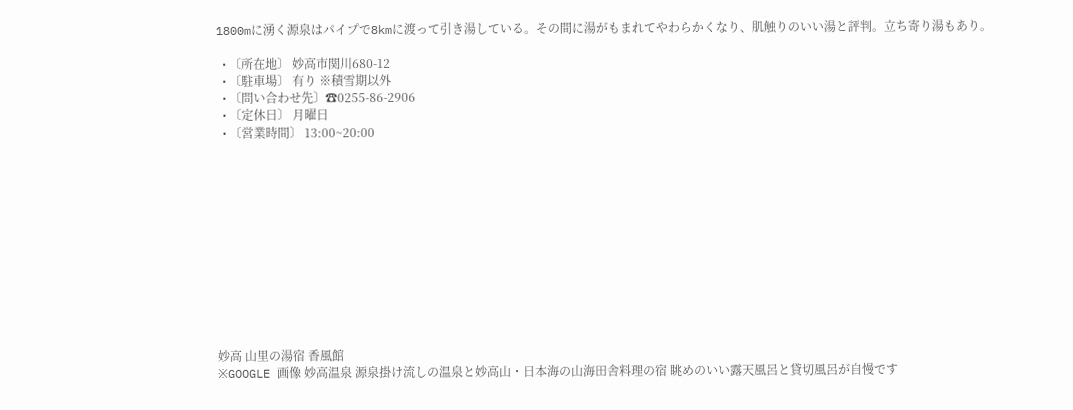1800mに湧く源泉はパイプで8kmに渡って引き湯している。その間に湯がもまれてやわらかくなり、肌触りのいい湯と評判。立ち寄り湯もあり。

  • 〔所在地〕 妙高市関川680-12
  • 〔駐車場〕 有り ※積雪期以外
  • 〔問い合わせ先〕☎0255-86-2906
  • 〔定休日〕 月曜日
  • 〔営業時間〕 13:00~20:00












妙高 山里の湯宿 香風館
※GOOGLE 画像 妙高温泉 源泉掛け流しの温泉と妙高山・日本海の山海田舎料理の宿 眺めのいい露天風呂と貸切風呂が自慢です